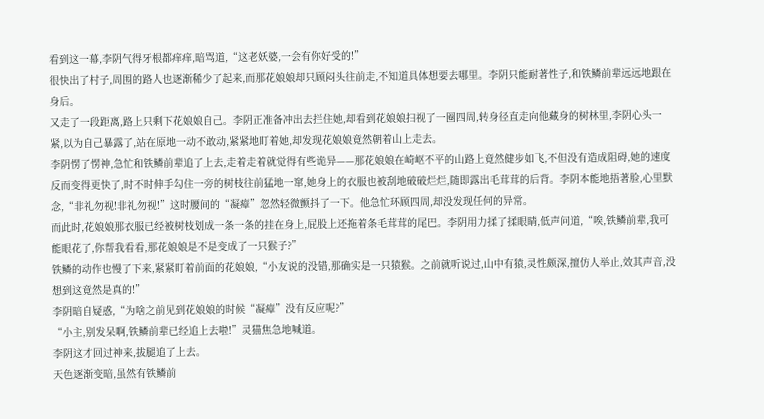看到这一幕,李阴气得牙根都痒痒,暗骂道,“这老妖婆,一会有你好受的!”
很快出了村子,周围的路人也逐渐稀少了起来,而那花娘娘却只顾闷头往前走,不知道具体想要去哪里。李阴只能耐著性子,和铁鳞前辈远远地跟在身后。
又走了一段距离,路上只剩下花娘娘自己。李阴正准备冲出去拦住她,却看到花娘娘扫视了一圈四周,转身径直走向他藏身的树林里,李阴心头一紧,以为自己暴露了,站在原地一动不敢动,紧紧地盯着她,却发现花娘娘竟然朝着山上走去。
李阴愣了愣神,急忙和铁鳞前辈追了上去,走着走着就觉得有些诡异——那花娘娘在崎岖不平的山路上竟然健步如飞,不但没有造成阻碍,她的速度反而变得更快了,时不时伸手勾住一旁的树枝往前猛地一窜,她身上的衣服也被刮地破破烂烂,随即露出毛茸茸的后背。李阴本能地捂著脸,心里默念,“非礼勿视!非礼勿视!”这时腰间的“凝瘴”忽然轻微颤抖了一下。他急忙环顾四周,却没发现任何的异常。
而此时,花娘娘那衣服已经被树枝划成一条一条的挂在身上,屁股上还拖着条毛茸茸的尾巴。李阴用力揉了揉眼睛,低声问道,“唉,铁鳞前辈,我可能眼花了,你帮我看看,那花娘娘是不是变成了一只猴子?”
铁鳞的动作也慢了下来,紧紧盯着前面的花娘娘,“小友说的没错,那确实是一只猿猴。之前就听说过,山中有猿,灵性颇深,擅仿人举止,效其声音,没想到这竟然是真的!”
李阴暗自疑惑,“为啥之前见到花娘娘的时候“凝瘴”没有反应呢?”
“小主,别发呆啊,铁鳞前辈已经追上去啦!”灵猫焦急地喊道。
李阴这才回过神来,拔腿追了上去。
天色逐渐变暗,虽然有铁鳞前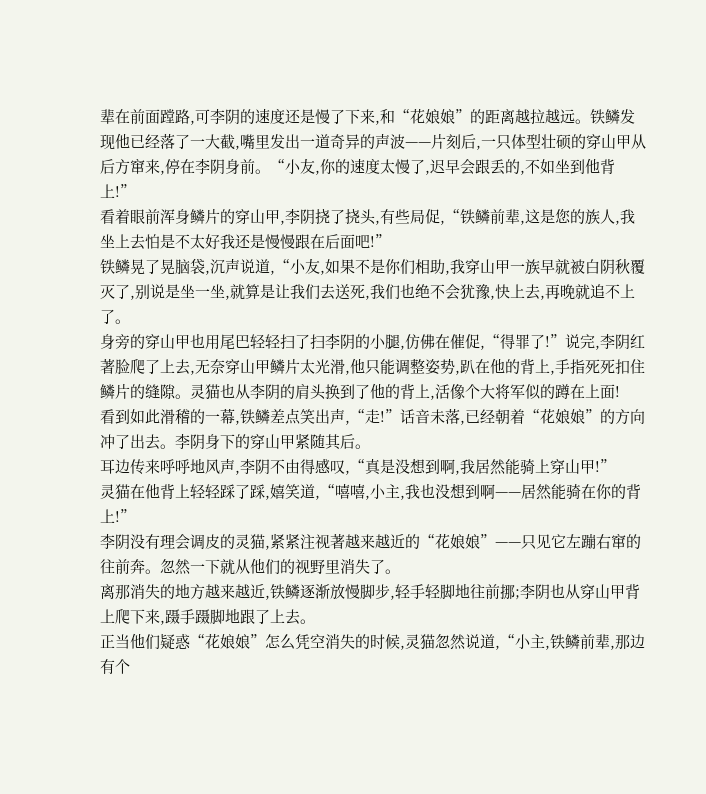辈在前面蹚路,可李阴的速度还是慢了下来,和“花娘娘”的距离越拉越远。铁鳞发现他已经落了一大截,嘴里发出一道奇异的声波——片刻后,一只体型壮硕的穿山甲从后方窜来,停在李阴身前。“小友,你的速度太慢了,迟早会跟丢的,不如坐到他背上!”
看着眼前浑身鳞片的穿山甲,李阴挠了挠头,有些局促,“铁鳞前辈,这是您的族人,我坐上去怕是不太好我还是慢慢跟在后面吧!”
铁鳞晃了晃脑袋,沉声说道,“小友,如果不是你们相助,我穿山甲一族早就被白阴秋覆灭了,别说是坐一坐,就算是让我们去送死,我们也绝不会犹豫,快上去,再晚就追不上了。
身旁的穿山甲也用尾巴轻轻扫了扫李阴的小腿,仿佛在催促,“得罪了!”说完,李阴红著脸爬了上去,无奈穿山甲鳞片太光滑,他只能调整姿势,趴在他的背上,手指死死扣住鳞片的缝隙。灵猫也从李阴的肩头换到了他的背上,活像个大将军似的蹲在上面!
看到如此滑稽的一幕,铁鳞差点笑出声,“走!”话音未落,已经朝着“花娘娘”的方向冲了出去。李阴身下的穿山甲紧随其后。
耳边传来呼呼地风声,李阴不由得感叹,“真是没想到啊,我居然能骑上穿山甲!”
灵猫在他背上轻轻踩了踩,嬉笑道,“嘻嘻,小主,我也没想到啊——居然能骑在你的背上!”
李阴没有理会调皮的灵猫,紧紧注视著越来越近的“花娘娘”——只见它左蹦右窜的往前奔。忽然一下就从他们的视野里消失了。
离那消失的地方越来越近,铁鳞逐渐放慢脚步,轻手轻脚地往前挪;李阴也从穿山甲背上爬下来,蹑手蹑脚地跟了上去。
正当他们疑惑“花娘娘”怎么凭空消失的时候,灵猫忽然说道,“小主,铁鳞前辈,那边有个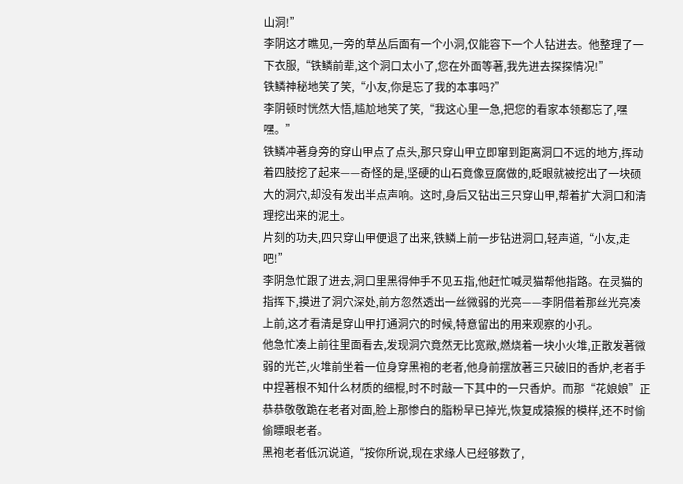山洞!”
李阴这才瞧见,一旁的草丛后面有一个小洞,仅能容下一个人钻进去。他整理了一下衣服,“铁鳞前辈,这个洞口太小了,您在外面等著,我先进去探探情况!”
铁鳞神秘地笑了笑,“小友,你是忘了我的本事吗?”
李阴顿时恍然大悟,尴尬地笑了笑,“我这心里一急,把您的看家本领都忘了,嘿嘿。”
铁鳞冲著身旁的穿山甲点了点头,那只穿山甲立即窜到距离洞口不远的地方,挥动着四肢挖了起来——奇怪的是,坚硬的山石竟像豆腐做的,眨眼就被挖出了一块硕大的洞穴,却没有发出半点声响。这时,身后又钻出三只穿山甲,帮着扩大洞口和清理挖出来的泥土。
片刻的功夫,四只穿山甲便退了出来,铁鳞上前一步钻进洞口,轻声道,“小友,走吧!”
李阴急忙跟了进去,洞口里黑得伸手不见五指,他赶忙喊灵猫帮他指路。在灵猫的指挥下,摸进了洞穴深处,前方忽然透出一丝微弱的光亮——李阴借着那丝光亮凑上前,这才看清是穿山甲打通洞穴的时候,特意留出的用来观察的小孔。
他急忙凑上前往里面看去,发现洞穴竟然无比宽敞,燃烧着一块小火堆,正散发著微弱的光芒,火堆前坐着一位身穿黑袍的老者,他身前摆放著三只破旧的香炉,老者手中捏著根不知什么材质的细棍,时不时敲一下其中的一只香炉。而那“花娘娘”正恭恭敬敬跪在老者对面,脸上那惨白的脂粉早已掉光,恢复成猿猴的模样,还不时偷偷瞟眼老者。
黑袍老者低沉说道,“按你所说,现在求缘人已经够数了,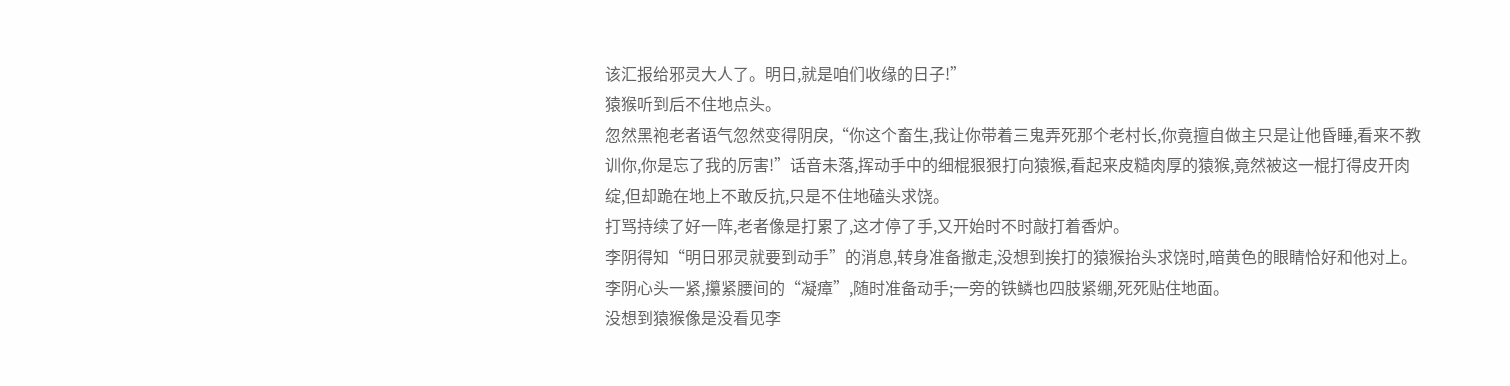该汇报给邪灵大人了。明日,就是咱们收缘的日子!”
猿猴听到后不住地点头。
忽然黑袍老者语气忽然变得阴戾,“你这个畜生,我让你带着三鬼弄死那个老村长,你竟擅自做主只是让他昏睡,看来不教训你,你是忘了我的厉害!”话音未落,挥动手中的细棍狠狠打向猿猴,看起来皮糙肉厚的猿猴,竟然被这一棍打得皮开肉绽,但却跪在地上不敢反抗,只是不住地磕头求饶。
打骂持续了好一阵,老者像是打累了,这才停了手,又开始时不时敲打着香炉。
李阴得知“明日邪灵就要到动手”的消息,转身准备撤走,没想到挨打的猿猴抬头求饶时,暗黄色的眼睛恰好和他对上。李阴心头一紧,攥紧腰间的“凝瘴”,随时准备动手;一旁的铁鳞也四肢紧绷,死死贴住地面。
没想到猿猴像是没看见李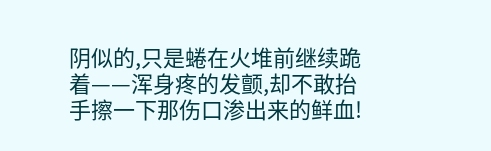阴似的,只是蜷在火堆前继续跪着——浑身疼的发颤,却不敢抬手擦一下那伤口渗出来的鲜血!